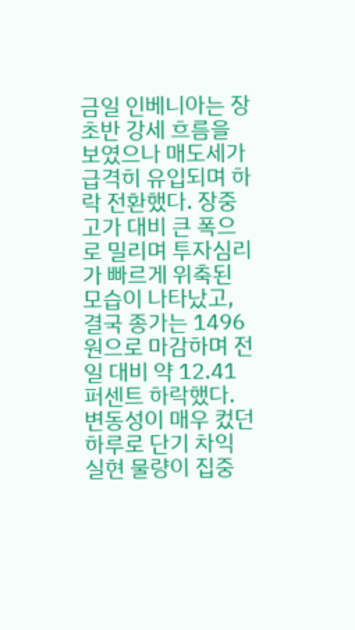금일 인베니아는 장 초반 강세 흐름을 보였으나 매도세가 급격히 유입되며 하락 전환했다. 장중 고가 대비 큰 폭으로 밀리며 투자심리가 빠르게 위축된 모습이 나타났고, 결국 종가는 1496원으로 마감하며 전일 대비 약 12.41퍼센트 하락했다. 변동성이 매우 컸던 하루로 단기 차익 실현 물량이 집중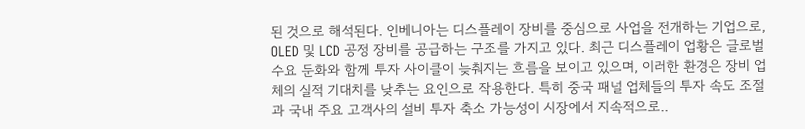된 것으로 해석된다. 인베니아는 디스플레이 장비를 중심으로 사업을 전개하는 기업으로, OLED 및 LCD 공정 장비를 공급하는 구조를 가지고 있다. 최근 디스플레이 업황은 글로벌 수요 둔화와 함께 투자 사이클이 늦춰지는 흐름을 보이고 있으며, 이러한 환경은 장비 업체의 실적 기대치를 낮추는 요인으로 작용한다. 특히 중국 패널 업체들의 투자 속도 조절과 국내 주요 고객사의 설비 투자 축소 가능성이 시장에서 지속적으로..